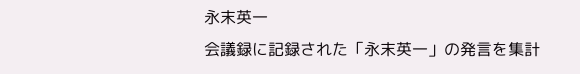永末英一
会議録に記録された「永末英一」の発言を集計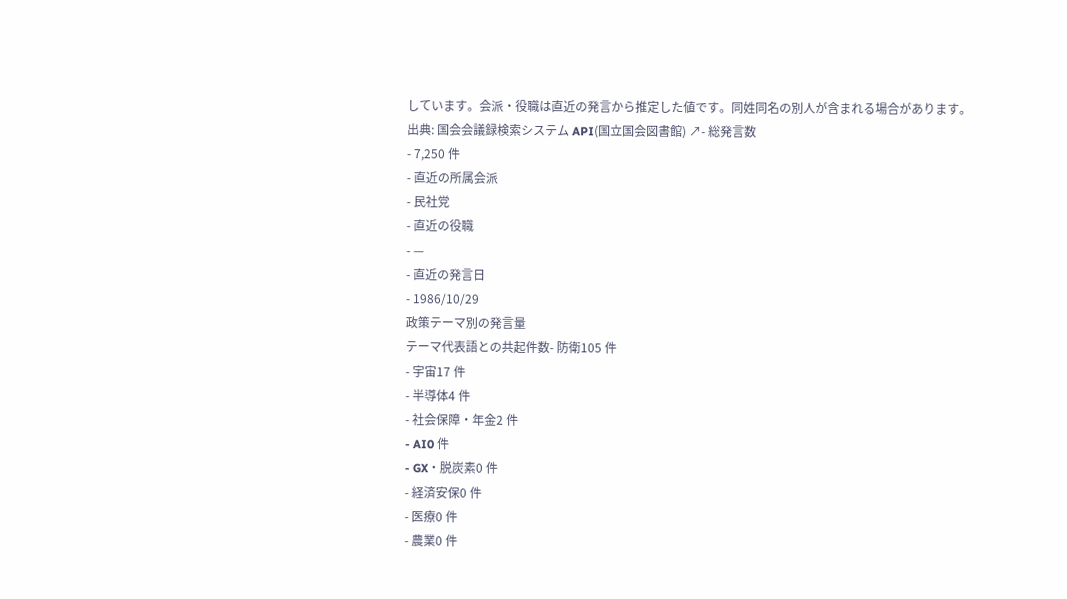しています。会派・役職は直近の発言から推定した値です。同姓同名の別人が含まれる場合があります。
出典: 国会会議録検索システム API(国立国会図書館) ↗- 総発言数
- 7,250 件
- 直近の所属会派
- 民社党
- 直近の役職
- —
- 直近の発言日
- 1986/10/29
政策テーマ別の発言量
テーマ代表語との共起件数- 防衛105 件
- 宇宙17 件
- 半導体4 件
- 社会保障・年金2 件
- AI0 件
- GX・脱炭素0 件
- 経済安保0 件
- 医療0 件
- 農業0 件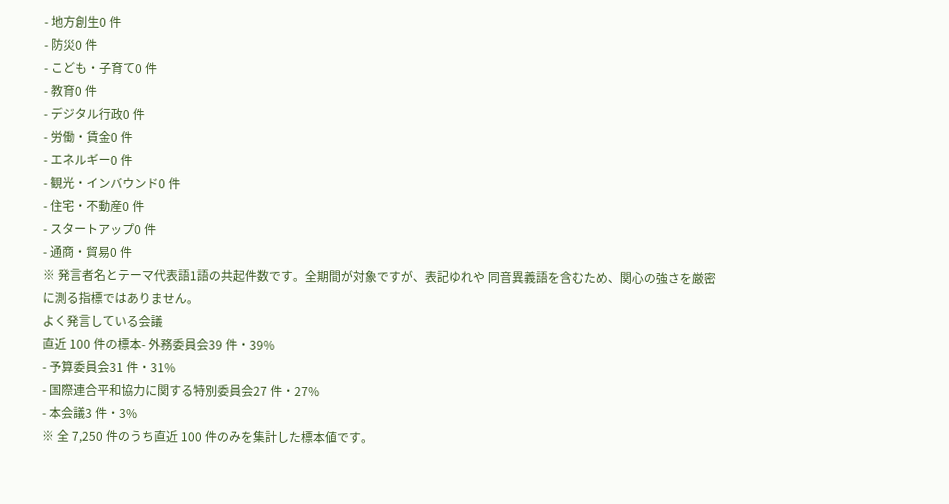- 地方創生0 件
- 防災0 件
- こども・子育て0 件
- 教育0 件
- デジタル行政0 件
- 労働・賃金0 件
- エネルギー0 件
- 観光・インバウンド0 件
- 住宅・不動産0 件
- スタートアップ0 件
- 通商・貿易0 件
※ 発言者名とテーマ代表語1語の共起件数です。全期間が対象ですが、表記ゆれや 同音異義語を含むため、関心の強さを厳密に測る指標ではありません。
よく発言している会議
直近 100 件の標本- 外務委員会39 件・39%
- 予算委員会31 件・31%
- 国際連合平和協力に関する特別委員会27 件・27%
- 本会議3 件・3%
※ 全 7,250 件のうち直近 100 件のみを集計した標本値です。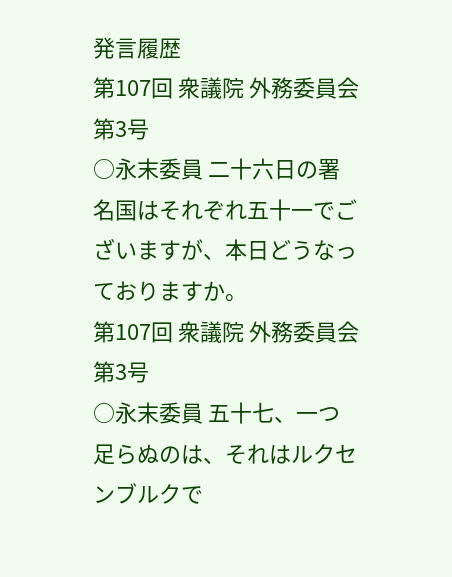発言履歴
第107回 衆議院 外務委員会 第3号
○永末委員 二十六日の署名国はそれぞれ五十一でございますが、本日どうなっておりますか。
第107回 衆議院 外務委員会 第3号
○永末委員 五十七、一つ足らぬのは、それはルクセンブルクで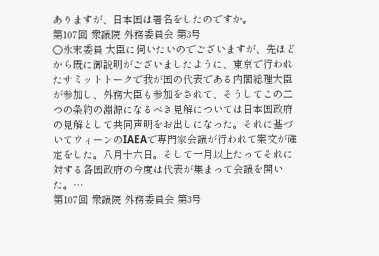ありますが、日本国は署名をしたのですか。
第107回 衆議院 外務委員会 第3号
○永末委員 大臣に伺いたいのでございますが、先ほどから既に御説明がございましたように、東京で行われたサミットトークで我が国の代表である内閣総理大臣が参加し、外務大臣も参加をされて、そうしてこの二つの条約の淵源になるべき見解については日本国政府の見解として共同声明をお出しになった。それに基づいてウィーンのIAEAで専門家会議が行われて案文が確定をした。八月十六日。そして一月以上たってそれに対する各国政府の今度は代表が集まって会議を開いた。…
第107回 衆議院 外務委員会 第3号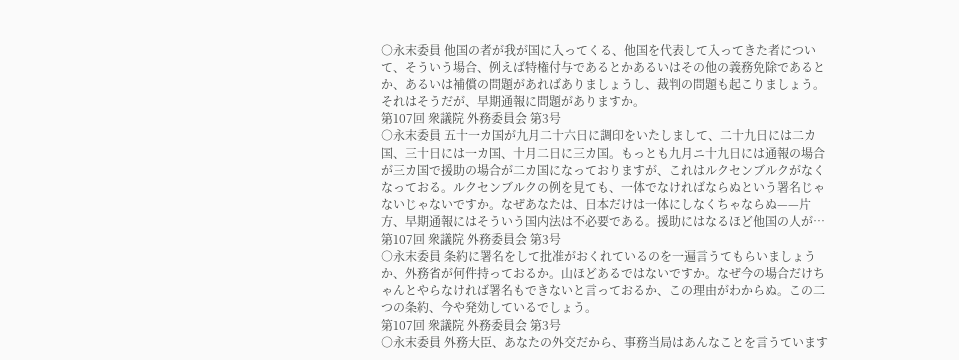○永末委員 他国の者が我が国に入ってくる、他国を代表して入ってきた者について、そういう場合、例えば特権付与であるとかあるいはその他の義務免除であるとか、あるいは補償の問題があればありましょうし、裁判の問題も起こりましょう。それはそうだが、早期通報に問題がありますか。
第107回 衆議院 外務委員会 第3号
○永末委員 五十一カ国が九月二十六日に調印をいたしまして、二十九日には二カ国、三十日には一カ国、十月二日に三カ国。もっとも九月ニ十九日には通報の場合が三カ国で援助の場合が二カ国になっておりますが、これはルクセンブルクがなくなっておる。ルクセンブルクの例を見ても、一体でなければならぬという署名じゃないじゃないですか。なぜあなたは、日本だけは一体にしなくちゃならぬ——片方、早期通報にはそういう国内法は不必要である。援助にはなるほど他国の人が…
第107回 衆議院 外務委員会 第3号
○永末委員 条約に署名をして批准がおくれているのを一遍言うてもらいましょうか、外務省が何件持っておるか。山ほどあるではないですか。なぜ今の場合だけちゃんとやらなければ署名もできないと言っておるか、この理由がわからぬ。この二つの条約、今や発効しているでしょう。
第107回 衆議院 外務委員会 第3号
○永末委員 外務大臣、あなたの外交だから、事務当局はあんなことを言うています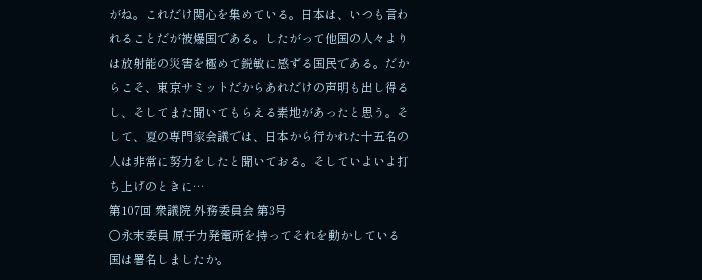がね。これだけ関心を集めている。日本は、いつも言われることだが被爆国である。したがって他国の人々よりは放射能の災害を極めて鋭敏に感ずる国民である。だからこそ、東京サミットだからあれだけの声明も出し得るし、そしてまた聞いてもらえる素地があったと思う。そして、夏の専門家会議では、日本から行かれた十五名の人は非常に努力をしたと聞いておる。そしていよいよ打ち上げのときに…
第107回 衆議院 外務委員会 第3号
○永末委員 原子力発電所を持ってそれを動かしている国は署名しましたか。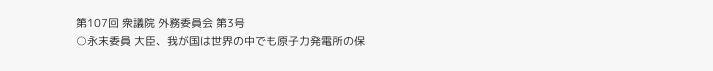第107回 衆議院 外務委員会 第3号
○永末委員 大臣、我が国は世界の中でも原子力発電所の保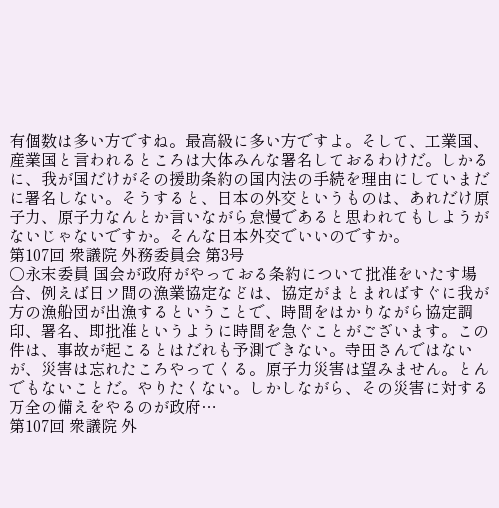有個数は多い方ですね。最高級に多い方ですよ。そして、工業国、産業国と言われるところは大体みんな署名しておるわけだ。しかるに、我が国だけがその援助条約の国内法の手続を理由にしていまだに署名しない。そうすると、日本の外交というものは、あれだけ原子力、原子力なんとか言いながら怠慢であると思われてもしようがないじゃないですか。そんな日本外交でいいのですか。
第107回 衆議院 外務委員会 第3号
○永末委員 国会が政府がやっておる条約について批准をいたす場合、例えば日ソ間の漁業協定などは、協定がまとまればすぐに我が方の漁船団が出漁するということで、時間をはかりながら協定調印、署名、即批准というように時間を急ぐことがございます。この件は、事故が起こるとはだれも予測できない。寺田さんではないが、災害は忘れたころやってくる。原子力災害は望みません。とんでもないことだ。やりたくない。しかしながら、その災害に対する万全の備えをやるのが政府…
第107回 衆議院 外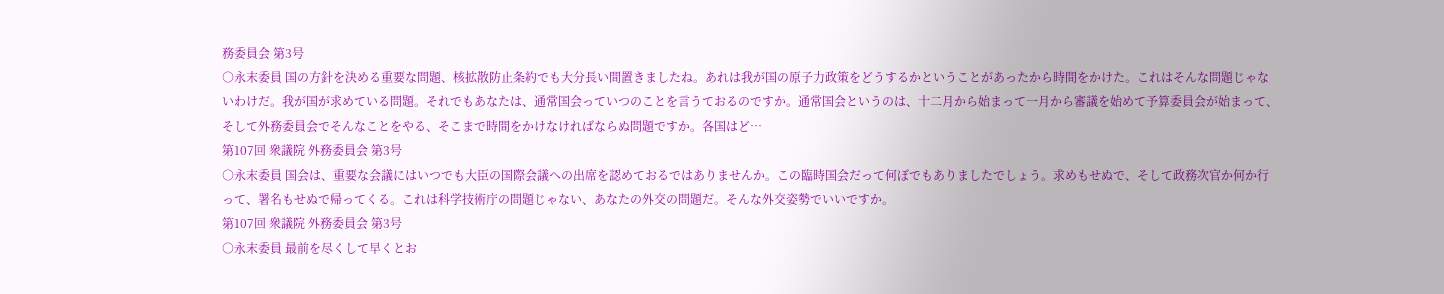務委員会 第3号
○永末委員 国の方針を決める重要な問題、核拡散防止条約でも大分長い間置きましたね。あれは我が国の原子力政策をどうするかということがあったから時間をかけた。これはそんな問題じゃないわけだ。我が国が求めている問題。それでもあなたは、通常国会っていつのことを言うておるのですか。通常国会というのは、十二月から始まって一月から審議を始めて予算委員会が始まって、そして外務委員会でそんなことをやる、そこまで時間をかけなければならぬ問題ですか。各国はど…
第107回 衆議院 外務委員会 第3号
○永末委員 国会は、重要な会議にはいつでも大臣の国際会議への出席を認めておるではありませんか。この臨時国会だって何ぼでもありましたでしょう。求めもせぬで、そして政務次官か何か行って、署名もせぬで帰ってくる。これは科学技術庁の問題じゃない、あなたの外交の問題だ。そんな外交姿勢でいいですか。
第107回 衆議院 外務委員会 第3号
○永末委員 最前を尽くして早くとお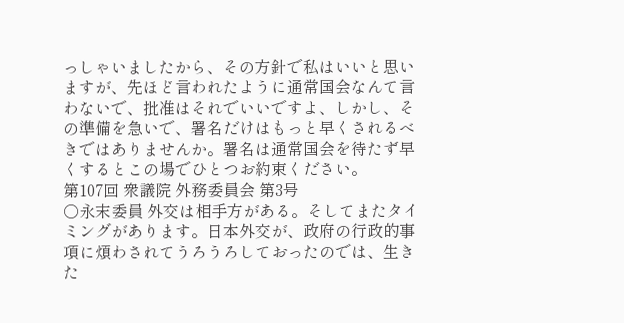っしゃいましたから、その方針で私はいいと思いますが、先ほど言われたように通常国会なんて言わないで、批准はそれでいいですよ、しかし、その準備を急いで、署名だけはもっと早くされるべきではありませんか。署名は通常国会を待たず早くするとこの場でひとつお約束ください。
第107回 衆議院 外務委員会 第3号
○永末委員 外交は相手方がある。そしてまたタイミングがあります。日本外交が、政府の行政的事項に煩わされてうろうろしておったのでは、生きた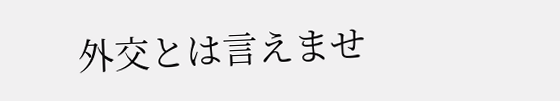外交とは言えませ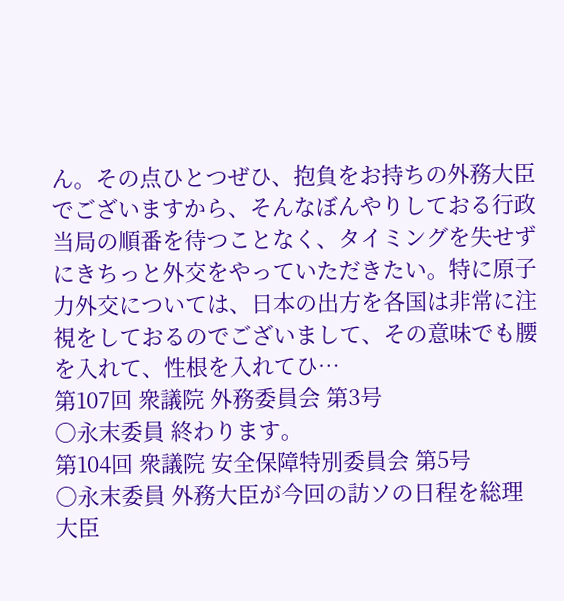ん。その点ひとつぜひ、抱負をお持ちの外務大臣でございますから、そんなぼんやりしておる行政当局の順番を待つことなく、タイミングを失せずにきちっと外交をやっていただきたい。特に原子力外交については、日本の出方を各国は非常に注視をしておるのでございまして、その意味でも腰を入れて、性根を入れてひ…
第107回 衆議院 外務委員会 第3号
○永末委員 終わります。
第104回 衆議院 安全保障特別委員会 第5号
○永末委員 外務大臣が今回の訪ソの日程を総理大臣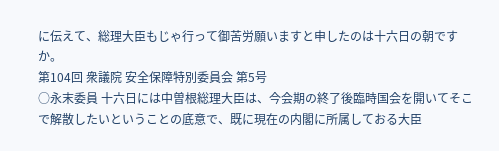に伝えて、総理大臣もじゃ行って御苦労願いますと申したのは十六日の朝ですか。
第104回 衆議院 安全保障特別委員会 第5号
○永末委員 十六日には中曽根総理大臣は、今会期の終了後臨時国会を開いてそこで解散したいということの底意で、既に現在の内閣に所属しておる大臣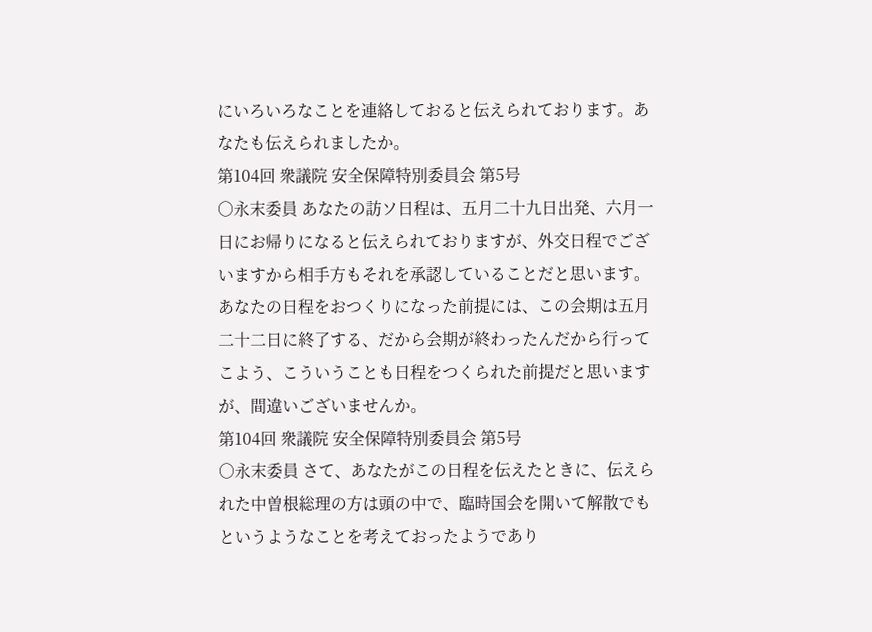にいろいろなことを連絡しておると伝えられております。あなたも伝えられましたか。
第104回 衆議院 安全保障特別委員会 第5号
○永末委員 あなたの訪ソ日程は、五月二十九日出発、六月一日にお帰りになると伝えられておりますが、外交日程でございますから相手方もそれを承認していることだと思います。 あなたの日程をおつくりになった前提には、この会期は五月二十二日に終了する、だから会期が終わったんだから行ってこよう、こういうことも日程をつくられた前提だと思いますが、間違いございませんか。
第104回 衆議院 安全保障特別委員会 第5号
○永末委員 さて、あなたがこの日程を伝えたときに、伝えられた中曽根総理の方は頭の中で、臨時国会を開いて解散でもというようなことを考えておったようであり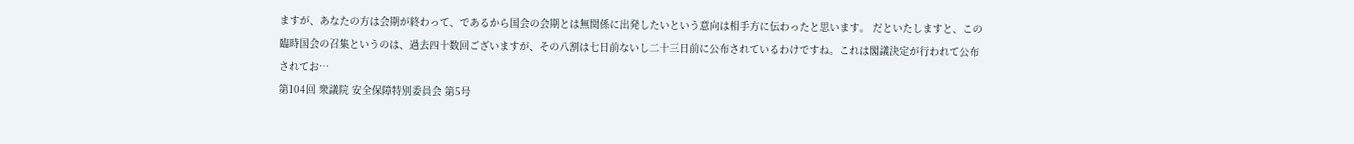ますが、あなたの方は会期が終わって、であるから国会の会期とは無関係に出発したいという意向は相手方に伝わったと思います。 だといたしますと、この臨時国会の召集というのは、過去四十数回ございますが、その八割は七日前ないし二十三日前に公布されているわけですね。これは閣議決定が行われて公布されてお…
第104回 衆議院 安全保障特別委員会 第5号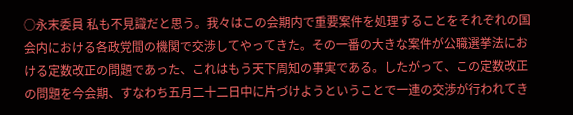○永末委員 私も不見識だと思う。我々はこの会期内で重要案件を処理することをそれぞれの国会内における各政党間の機関で交渉してやってきた。その一番の大きな案件が公職選挙法における定数改正の問題であった、これはもう天下周知の事実である。したがって、この定数改正の問題を今会期、すなわち五月二十二日中に片づけようということで一連の交渉が行われてき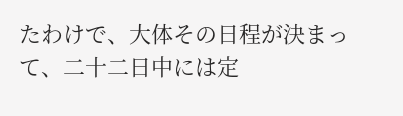たわけで、大体その日程が決まって、二十二日中には定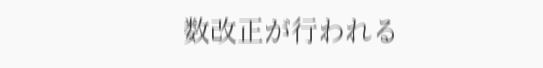数改正が行われる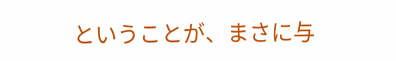ということが、まさに与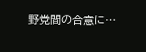野党間の合意に…